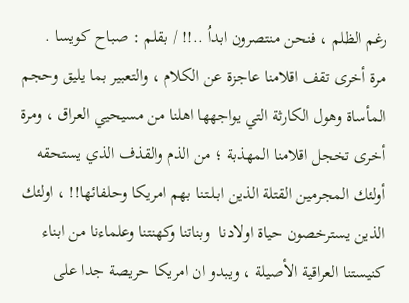رغم الظلم ، فنحن منتصرون ابداُ ..!! / بقلم : صباح كويسا .
مرة أخرى تقف اقلامنا عاجزة عن الكلام ، والتعبير بما يليق وحجم المأساة وهول الكارثة التي يواجهها اهلنا من مسيحيي العراق ، ومرة أخرى تخجل اقلامنا المهذبة ؛ من الذم والقذف الذي يستحقه أولئك المجرمين القتلة الذين ابـلـتـنا بهم امريكا وحلفائها!! ، اولئك الذين يسترخصون حياة اولادنا  وبناتنا وكهنتنا وعلماءنا من ابناء كنيستنا العراقية الأصيلة ، ويبدو ان امريكا حريصة جدا على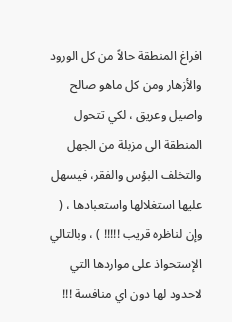افراغ المنطقة حالاً من كل الورود والأزهار ومن كل ماهو صالح واصيل وعريق ، لكي تتحول المنطقة الى مزبلة من الجهل والتخلف البؤس والفقر، فيسهل عليها استغلالها واستعبادها ، ( وإن لناظره قريب !!!!! ) ، وبالتالي الإستحواذ على مواردها التي لاحدود لها دون اي منافسة !!!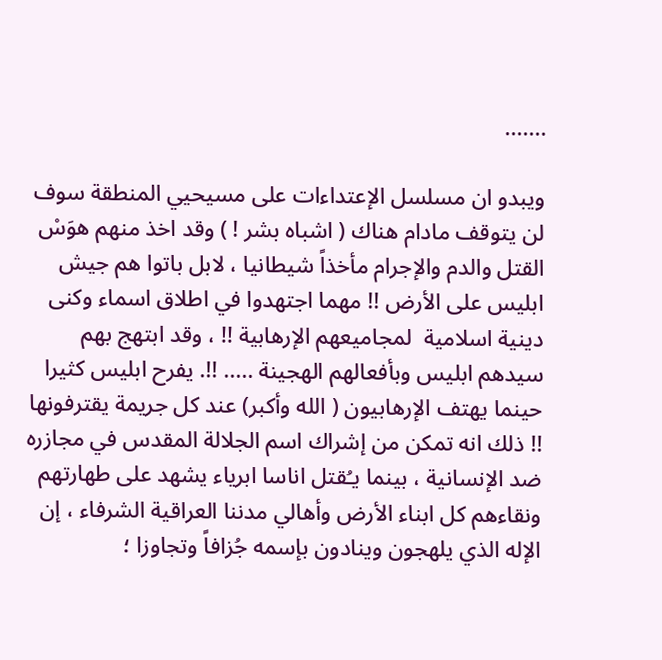.......

ويبدو ان مسلسل الإعتداءات على مسيحيي المنطقة سوف لن يتوقف مادام هناك ( اشباه بشر ! ) وقد اخذ منهم هوَسْ  القتل والدم والإجرام مأخذاً شيطانيا ، لابل باتوا هم جيش ابليس على الأرض !! مهما اجتهدوا في اطلاق اسماء وكنى دينية اسلامية  لمجاميعهم الإرهابية !! ، وقد ابتهج بهم سيدهم ابليس وبأفعالهم الهجينة ..... !!. يفرح ابليس كثيرا حينما يهتف الإرهابيون ( الله وأكبر) عند كل جريمة يقترفونها !! ذلك انه تمكن من إشراك اسم الجلالة المقدس في مجازره ضد الإنسانية ، بينما يـُقتل اناسا ابرياء يشهد على طهارتهم ونقاءهم كل ابناء الأرض وأهالي مدننا العراقية الشرفاء ، إن الإله الذي يلهجون وينادون بإسمه جُزافاً وتجاوزا ؛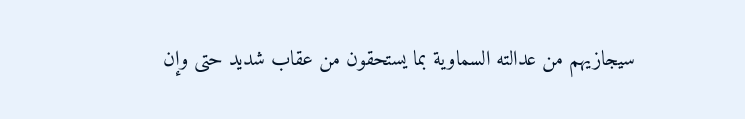سيجازيهم من عدالته السماوية بما يستحقون من عقاب شديد حتى وإن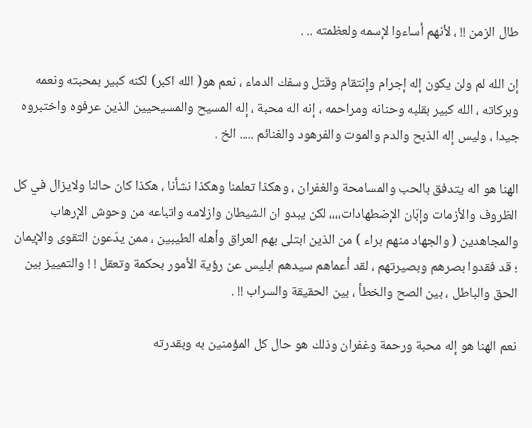طال الزمن !! ، لأنهم أساءوا لإسمه ولعظمته .. .

إن الله لم ولن يكون إله إجرام وإنتقام وقتل وسفك الدماء ، نعم هو( الله اكبر) لكنه كبير بمحبته ونعمه وبركاته ، الله كبير بقلبه وحنانه ومراحمه ، إنه اله محبة ، إله المسيح والمسيحيين الذين عرفوه واختبروه جيدا ، وليس إله الذبح والدم والموت والفرهود والغنائم ..... الخ .

الهنا هو اله يتدفق بالحب والمسامحة والغفران ، وهكذا تعلمنا وهكذا نشأنا ، هكذا كان حالنا ولايزال في كل الظروف والأزمات وإبّان الإضطهادات،،،، لكن يبدو ان الشيطان وازلامه واتباعه من وحوش الإرهاب والمجاهدين ( والجهاد منهم براء ) من الذين ابتلى بهم العراق وأهله الطيبين ، ممن يدّعون التقوى والإيمان ؛ قد فقدوا بصرهم وبصيرتهم ، لقد أعماهم سيدهم ابليس عن رؤية الأمور بحكمة وتعقل ! ! والتمييز بين الحق والباطل ، بين الصح والخطأ ، بين الحقيقة والسراب !! .

نعم الهنا هو إله محبة ورحمة وغفران وذلك هو حال كل المؤمنين به وبقدرته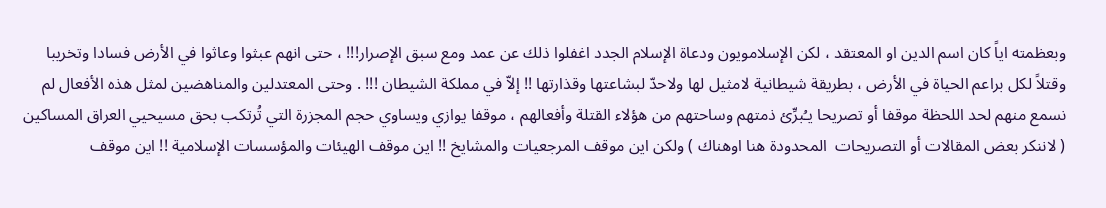وبعظمته اياً كان اسم الدين او المعتقد ، لكن الإسلامويون ودعاة الإسلام الجدد اغفلوا ذلك عن عمد ومع سبق الإصرار!!! ، حتى انهم عبثوا وعاثوا في الأرض فسادا وتخريبا وقتلاً لكل براعم الحياة في الأرض ، بطريقة شيطانية لامثيل لها ولاحدّ لبشاعتها وقذارتها !! إلاّ في مملكة الشيطان !!! . وحتى المعتدلين والمناهضين لمثل هذه الأفعال لم نسمع منهم لحد اللحظة موقفا أو تصريحا يـُبرِّئ ذمتهم وساحتهم من هؤلاء القتلة وأفعالهم ، موقفا يوازي ويساوي حجم المجزرة التي تُرتكب بحق مسيحيي العراق المساكين ( لاننكر بعض المقالات أو التصريحات  المحدودة هنا اوهناك ) ولكن اين موقف المرجعيات والمشايخ !! اين موقف الهيئات والمؤسسات الإسلامية !! اين موقف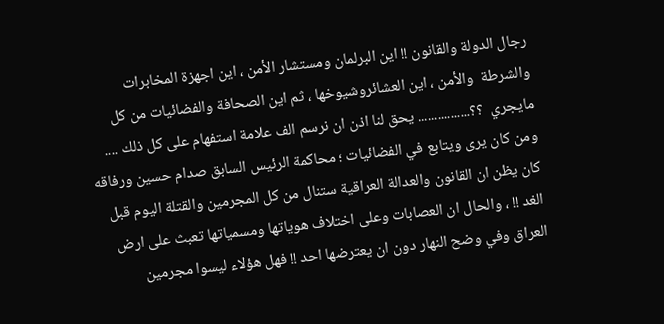رجال الدولة والقانون !! اين البرلمان ومستشار الأمن ، اين اجهزة المخابرات والشرطة  والأمن ، اين العشائروشيوخها ، ثم اين الصحافة والفضائيات من كل مايجري  ؟؟................ يحق لنا اذن ان نرسم الف علامة استفهام على كل ذلك ....  ومن كان يرى ويتابع في الفضائيات ؛ محاكمة الرئيس السابق صدام حسين ورفاقه كان يظن ان القانون والعدالة العراقية ستنال من كل المجرمين والقتلة اليوم قبل الغد !! ، والحال ان العصابات وعلى اختلاف هوياتها ومسمياتها تعبث على ارض العراق وفي وضح النهار دون ان يعترضها احد !! فهل هؤلاء ليسوا مجرمين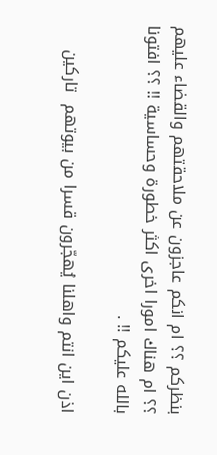بنظركم ؟؟ ام انكم عاجزون عن ملاحقتهم والقضاء عليهم ؟؟ ام هناك امورا اخرى اكثر خطورة وحساسية !! ؟؟ افتونا بالله عليكم !! .

اذن اين انتم واهلنا يُهجّرون قسرا من بيوتهم  تاركين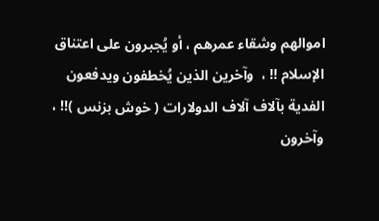اموالهم وشقاء عمرهم ، أو يُجبرون على اعتناق الإسلام !! ،  وآخرين الذين يُخطفون ويدفعون الفدية بآلاف آلاف الدولارات ( خوش بزنس )!! ، وآخرون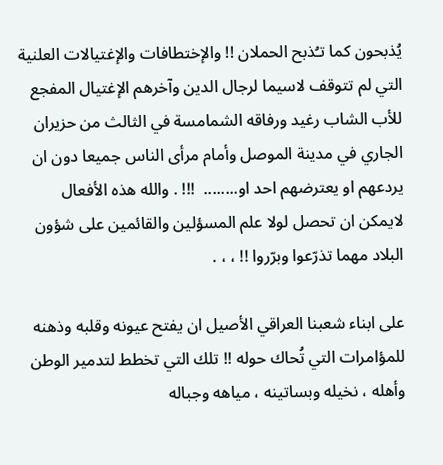يُذبحون كما تـُذبح الحملان !! والإختطافات والإغتيالات العلنية التي لم تتوقف لاسيما لرجال الدين وآخرهم الإغتيال المفجع للأب الشاب رغيد ورفاقه الشمامسة في الثالث من حزيران الجاري في مدينة الموصل وأمام مرأى الناس جميعا دون ان يردعهم او يعترضهم احد او........  !!! . والله هذه الأفعال لايمكن ان تحصل لولا علم المسؤلين والقائمين على شؤون البلاد مهما تذرّعوا وبرّروا !! ، ، .

على ابناء شعبنا العراقي الأصيل ان يفتح عيونه وقلبه وذهنه للمؤامرات التي تُحاك حوله !! تلك التي تخطط لتدمير الوطن وأهله ، نخيله وبساتينه ، مياهه وجباله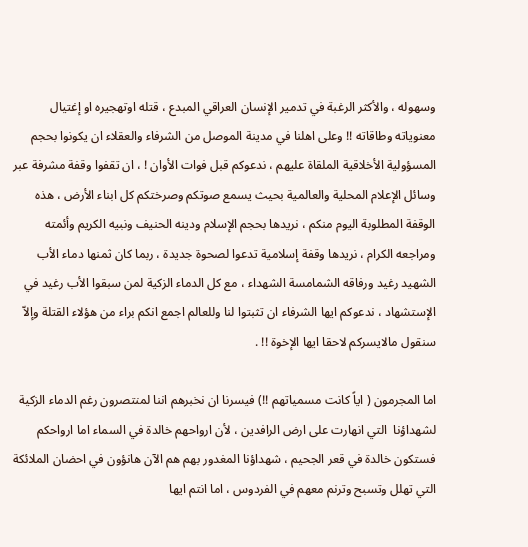وسهوله ، والأكثر الرغبة في تدمير الإنسان العراقي المبدع ، قتله اوتهجيره او إغتيال معنوياته وطاقاته !! وعلى اهلنا في مدينة الموصل من الشرفاء والعقلاء ان يكونوا بحجم المسؤولية الأخلاقية الملقاة عليهم ، ندعوكم قبل فوات الأوان ! ، ان تقفوا وقفة مشرفة عبر وسائل الإعلام المحلية والعالمية بحيث يسمع صوتكم وصرختكم كل ابناء الأرض ، هذه الوقفة المطلوبة اليوم منكم ، نريدها بحجم الإسلام ودينه الحنيف ونبيه الكريم وأئمته ومراجعه الكرام ، نريدها وقفة إسلامية تدعوا لصحوة جديدة ، ربما كان ثمنها دماء الأب الشهيد رغيد ورفاقه الشمامسة الشهداء ، مع كل الدماء الزكية لمن سبقوا الأب رغيد في الإستشهاد ، ندعوكم ايها الشرفاء ان تثبتوا لنا وللعالم اجمع انكم براء من هؤلاء القتلة وإلاّ سنقول مالايسركم لاحقا ايها الإخوة !! .

اما المجرمون ( اياً كانت مسمياتهم !!) فيسرنا ان نخبرهم اننا لمنتصرون رغم الدماء الزكية لشهداؤنا  التي انهارت على ارض الرافدين ، لأن ارواحهم خالدة في السماء اما ارواحكم فستكون خالدة في قعر الجحيم ، شهداؤنا المغدور بهم هم الآن هانؤون في احضان الملائكة التي تهلل وتسبح وترنم معهم في الفردوس ، اما انتم ايها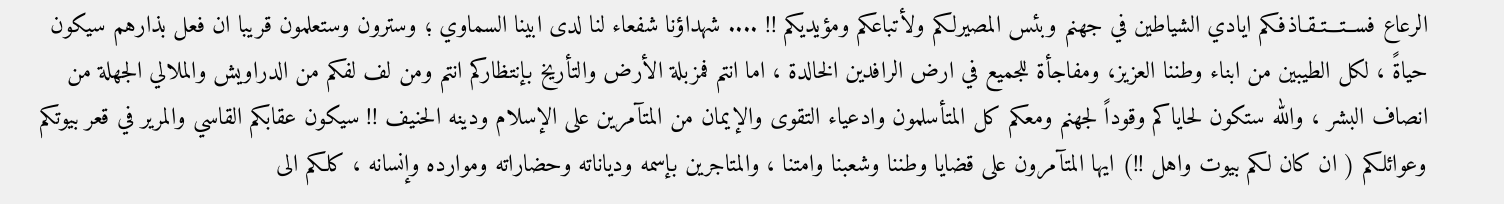الرعاع فســتـــتـقـاذفـكم ايادي الشياطين في جهنم وبئس المصيرلكم ولأتباعكم ومؤيديكم !! .... شهداؤنا شفعاء لنا لدى ابينا السماوي ؛ وسترون وستعلمون قريبا ان فعل بذارهم سيكون حياةً ، لكل الطيبين من ابناء وطننا العزيز، ومفاجأة للجميع في ارض الرافدين الخالدة ، اما انتم فمزبلة الأرض والتأريخ بإنتظاركم انتم ومن لف لفكم من الدراويش والملالي الجهلة من انصاف البشر ، والله ستكون لحاياكم وقوداً لجهنم ومعكم كل المتأسلمون وادعياء التقوى والإيمان من المتآمرين على الإسلام ودينه الحنيف !! سيكون عقابكم القاسي والمرير في قعر بيوتكم وعوائلكم ( ان كان لكم بيوت واهل !!) ايها المتآمرون على قضايا وطننا وشعبنا وامتنا ، والمتاجرين بإسمه ودياناته وحضاراته وموارده وإنسانه ، كلكم الى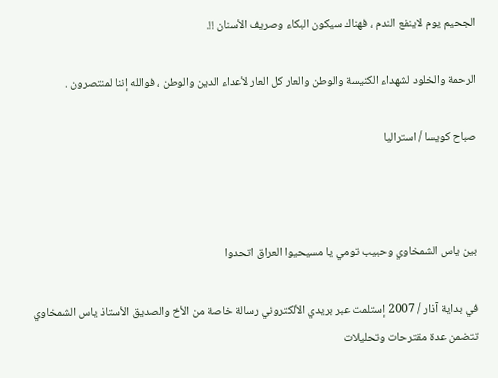الجحيم يوم لاينفع الندم ، فهناك سيكون البكاء وصريف الأسنان !!.

الرحمة والخلود لشهداء الكنيسة والوطن والعار كل العار لأعداء الدين والوطن ، فوالله إننا لمنتصرون .

صباح كويسا / استراليا



بين ياس الشمخاوي وحبيب تومي يا مسيحيوا العراق اتحدوا

في بداية آذار / 2007 إستلمت عبر بريدي الألكتروني رسالة خاصة من الأخ والصديق الأستاذ ياس الشمخاوي تتضمن عدة مقترحات وتحليلات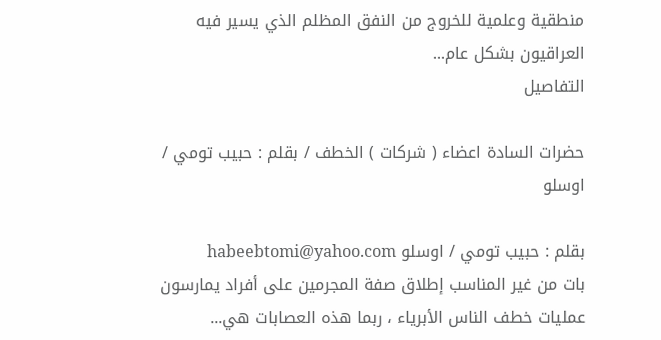منطقية وعلمية للخروج من النفق المظلم الذي يسير فيه العراقيون بشكل عام...
التفاصيل

حضرات السادة اعضاء ( شركات ) الخطف / بقلم : حبيب تومي / اوسلو

بقلم : حبيب تومي / اوسلو habeebtomi@yahoo.com       بات من غير المناسب إطلاق صفة المجرمين على أفراد يمارسون عمليات خطف الناس الأبرياء ، ربما هذه العصابات هي...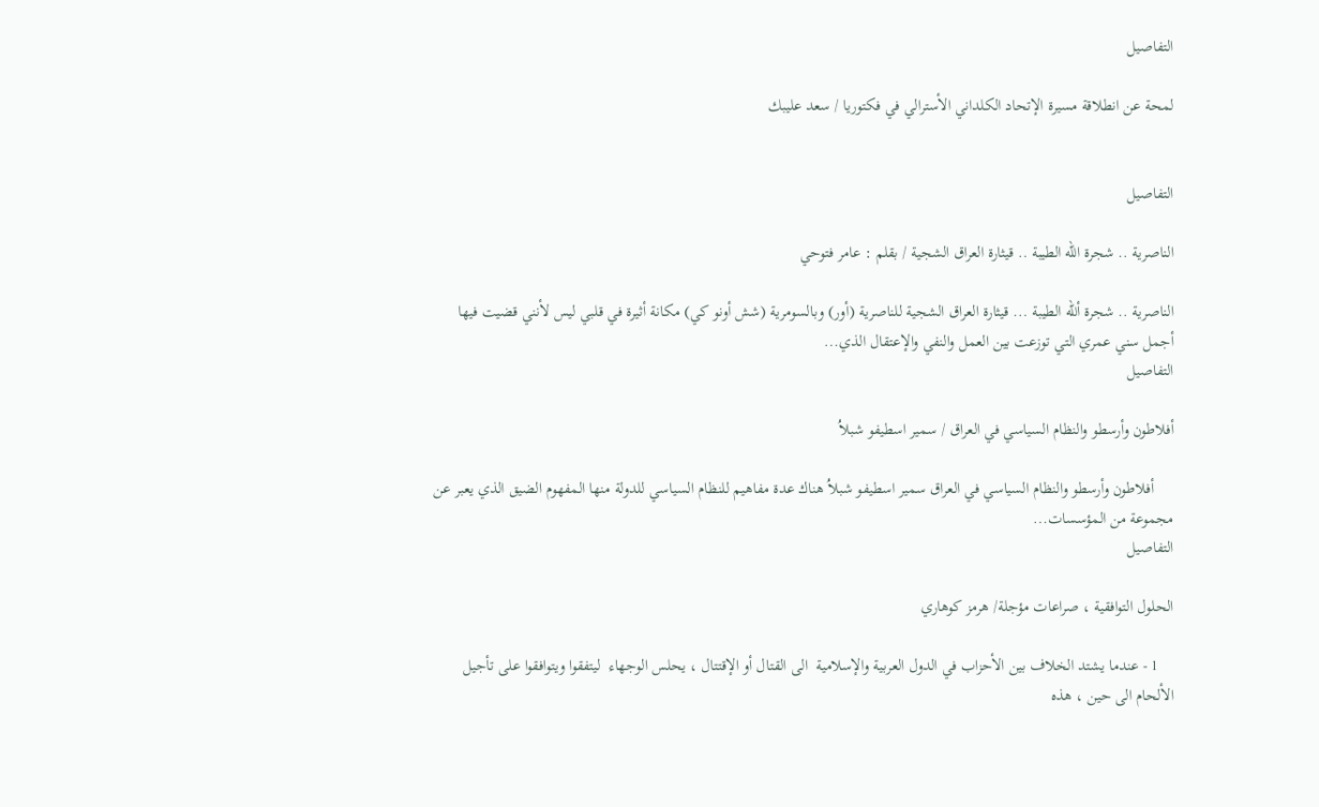التفاصيل

لمحة عن انطلاقة مسيرة الإتحاد الكلداني الأسترالي في فكتوريا / سعد عليبك


التفاصيل

الناصرية .. شجرة الله الطيبة .. قيثارة العراق الشجية / بقلم : عامر فتوحي

الناصرية .. شجرة ألله الطيبة ... قيثارة العراق الشجية للناصرية (أور) وبالسومرية (شش أونو كي) مكانة أثيرة في قلبي ليس لأنني قضيت فيها أجمل سني عمري التي توزعت بين العمل والنفي والإعتقال الذي...
التفاصيل

أفلاطون وأرسطو والنظام السياسي في العراق / سمير اسطيفو شبلاُ

     أفلاطون وأرسطو والنظام السياسي في العراق سمير اسطيفو شبلاُ هناك عدة مفاهيم للنظام السياسي للدولة منها المفهوم الضيق الذي يعبر عن مجموعة من المؤسسات...
التفاصيل

الحلول التوافقية ، صراعات مؤجلة/ هرمز كوهاري

    1 - عندما يشتد الخلاف بين الأحزاب في الدول العربية والإسلامية  الى القتال أو الإقتتال ، يحلس الوجهاء  ليتفقوا ويتوافقوا على تأجيل الألحام الى حين ، هذه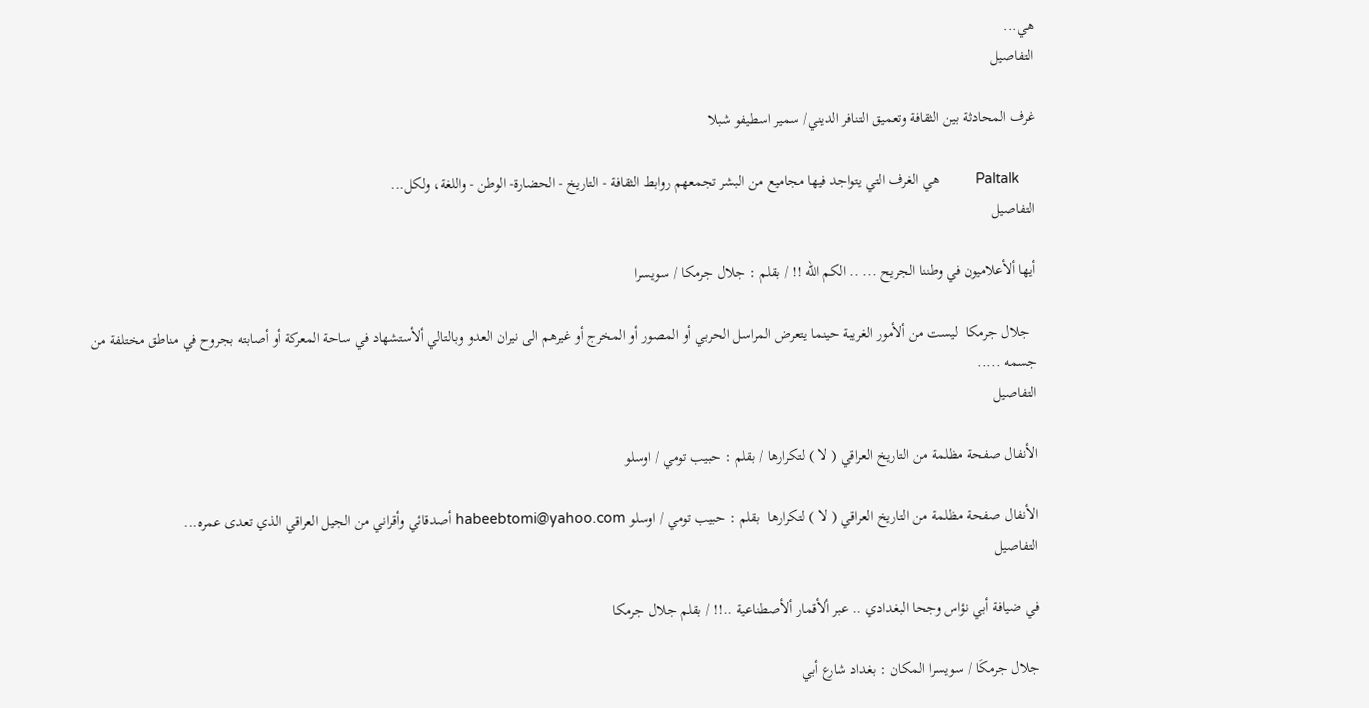هي...
التفاصيل

غرف المحادثة بين الثقافة وتعميق التنافر الديني/ سمير اسطيفو شبلا

    Paltalk         هي الغرف التي يتواجد فيها مجاميع من البشر تجمعهم روابط الثقافة - التاريخ - الحضارة- الوطن - واللغة، ولكل...
التفاصيل

أيها ألأعلاميون في وطننا الجريح ... .. الكم الله !! / بقلم : جلال جرمكا / سويسرا

  جلال جرمكا  ليست من ألأمور الغريبة حينما يتعرض المراسل الحربي أو المصور أو المخرج أو غيرهم الى نيران العدو وبالتالي ألأستشهاد في ساحة المعركة أو أصابته بجروح في مناطق مختلفة من جسمه .....
التفاصيل

الأنفال صفحة مظلمة من التاريخ العراقي ( لا ) لتكرارها / بقلم : حبيب تومي / اوسلو

الأنفال صفحة مظلمة من التاريخ العراقي ( لا ) لتكرارها  بقلم : حبيب تومي / اوسلو habeebtomi@yahoo.com أصدقائي وأقراني من الجيل العراقي الذي تعدى عمره...
التفاصيل

في ضيافة أبي نؤاس وجحا البغدادي .. عبر ألأقمار ألأصطناعية ..!! / بقلم جلال جرمكا

جلال جرمكَا / سويسرا المكان : بغداد شارع أبي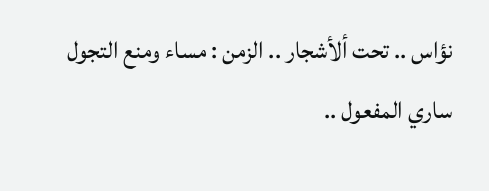نؤاس .. تحت ألأشجار .. الزمن : مساء ومنع التجول ساري المفعول ..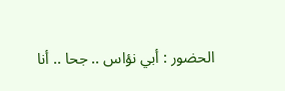الحضور : أبي نؤاس .. جحا .. أنا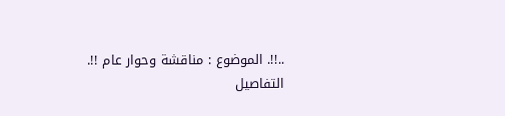..!!. الموضوع : مناقشة وحوار عام !!.
التفاصيل